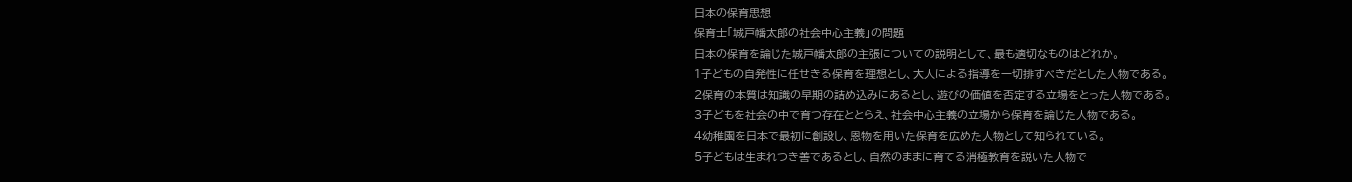日本の保育思想
保育士「城戸幡太郎の社会中心主義」の問題
日本の保育を論じた城戸幡太郎の主張についての説明として、最も適切なものはどれか。
1子どもの自発性に任せきる保育を理想とし、大人による指導を一切排すべきだとした人物である。
2保育の本質は知識の早期の詰め込みにあるとし、遊びの価値を否定する立場をとった人物である。
3子どもを社会の中で育つ存在ととらえ、社会中心主義の立場から保育を論じた人物である。
4幼稚園を日本で最初に創設し、恩物を用いた保育を広めた人物として知られている。
5子どもは生まれつき善であるとし、自然のままに育てる消極教育を説いた人物で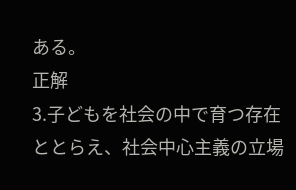ある。
正解
3.子どもを社会の中で育つ存在ととらえ、社会中心主義の立場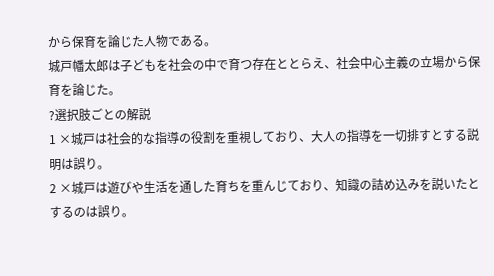から保育を論じた人物である。
城戸幡太郎は子どもを社会の中で育つ存在ととらえ、社会中心主義の立場から保育を論じた。
?選択肢ごとの解説
1 ×城戸は社会的な指導の役割を重視しており、大人の指導を一切排すとする説明は誤り。
2 ×城戸は遊びや生活を通した育ちを重んじており、知識の詰め込みを説いたとするのは誤り。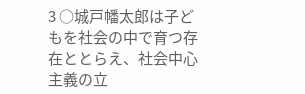3 ○城戸幡太郎は子どもを社会の中で育つ存在ととらえ、社会中心主義の立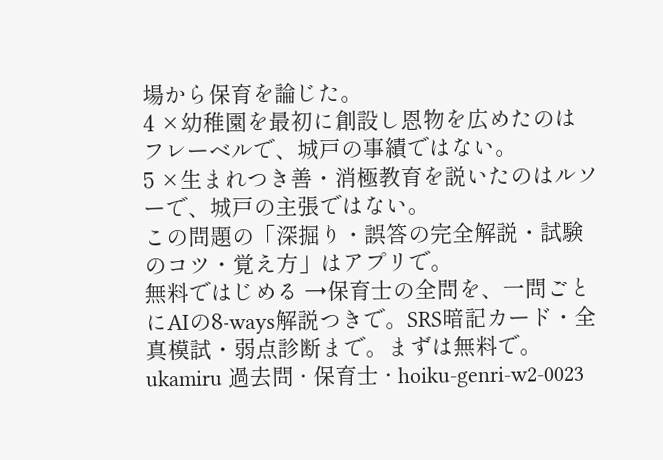場から保育を論じた。
4 ×幼稚園を最初に創設し恩物を広めたのはフレーベルで、城戸の事績ではない。
5 ×生まれつき善・消極教育を説いたのはルソーで、城戸の主張ではない。
この問題の「深掘り・誤答の完全解説・試験のコツ・覚え方」はアプリで。
無料ではじめる →保育士の全問を、一問ごとにAIの8-ways解説つきで。SRS暗記カード・全真模試・弱点診断まで。まずは無料で。
ukamiru 過去問 · 保育士 · hoiku-genri-w2-0023